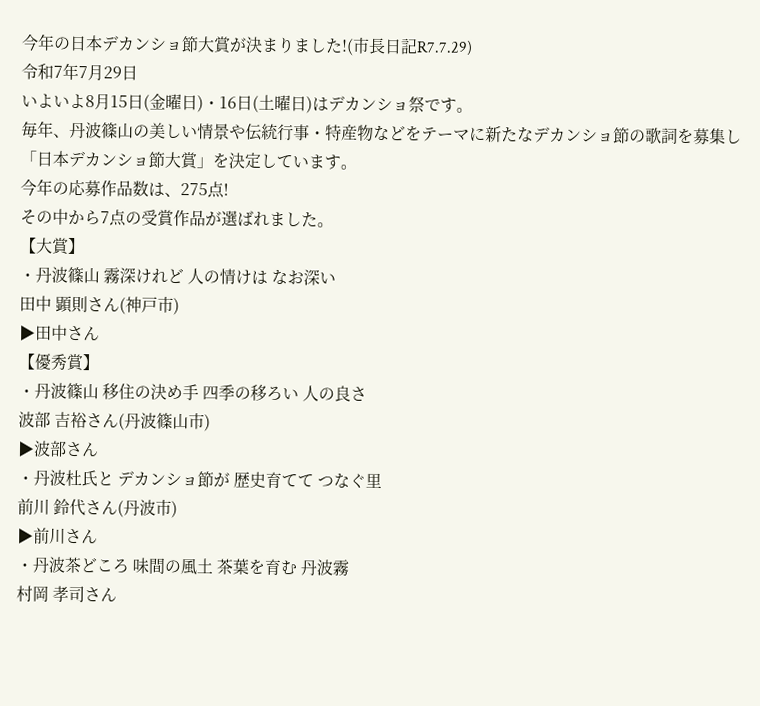今年の日本デカンショ節大賞が決まりました!(市長日記R7.7.29)
令和7年7月29日
いよいよ8月15日(金曜日)・16日(土曜日)はデカンショ祭です。
毎年、丹波篠山の美しい情景や伝統行事・特産物などをテーマに新たなデカンショ節の歌詞を募集し「日本デカンショ節大賞」を決定しています。
今年の応募作品数は、275点!
その中から7点の受賞作品が選ばれました。
【大賞】
・丹波篠山 霧深けれど 人の情けは なお深い
田中 顕則さん(神戸市)
▶田中さん
【優秀賞】
・丹波篠山 移住の決め手 四季の移ろい 人の良さ
波部 吉裕さん(丹波篠山市)
▶波部さん
・丹波杜氏と デカンショ節が 歴史育てて つなぐ里
前川 鈴代さん(丹波市)
▶前川さん
・丹波茶どころ 味間の風土 茶葉を育む 丹波霧
村岡 孝司さん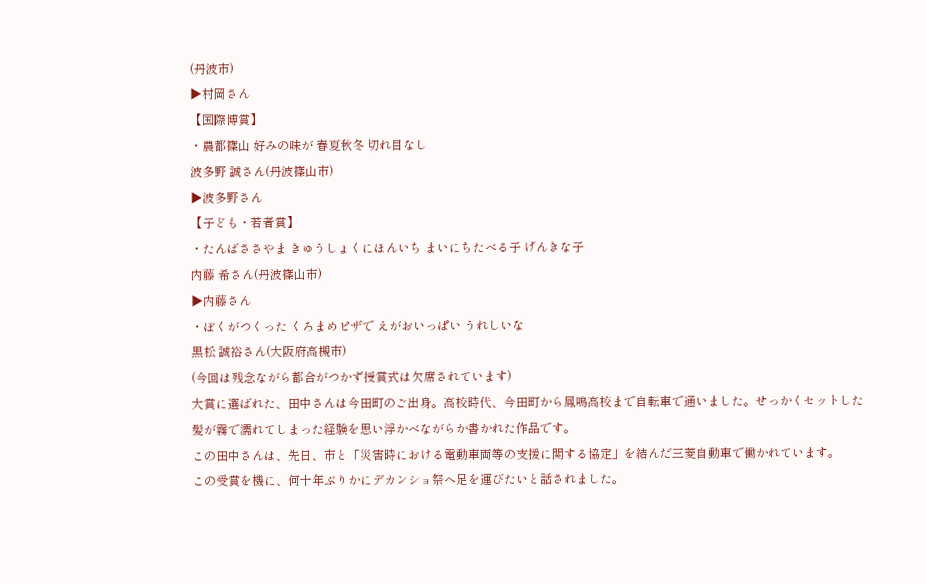(丹波市)
▶村岡さん
【国際博賞】
・農都篠山 好みの味が 春夏秋冬 切れ目なし
波多野 誠さん(丹波篠山市)
▶波多野さん
【子ども・若者賞】
・たんばささやま きゅうしょくにほんいち まいにちたべる子 げんきな子
内藤 希さん(丹波篠山市)
▶内藤さん
・ぼくがつくった くろまめピザで えがおいっぱい うれしいな
黒松 誠裕さん(大阪府高槻市)
(今回は残念ながら都合がつかず授賞式は欠席されています)
大賞に選ばれた、田中さんは今田町のご出身。高校時代、今田町から鳳鳴高校まで自転車で通いました。せっかくセットした髪が霧で濡れてしまった経験を思い浮かべながらか書かれた作品です。
この田中さんは、先日、市と「災害時における電動車両等の支援に関する協定」を結んだ三菱自動車で働かれています。
この受賞を機に、何十年ぶりかにデカンショ祭へ足を運びたいと話されました。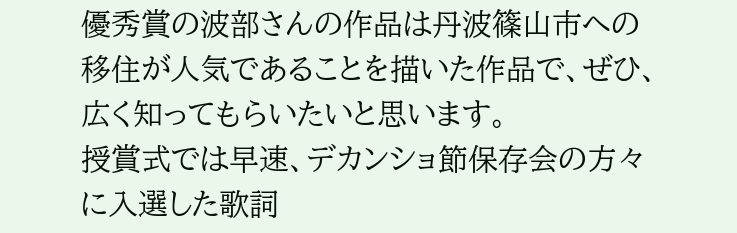優秀賞の波部さんの作品は丹波篠山市への移住が人気であることを描いた作品で、ぜひ、広く知ってもらいたいと思います。
授賞式では早速、デカンショ節保存会の方々に入選した歌詞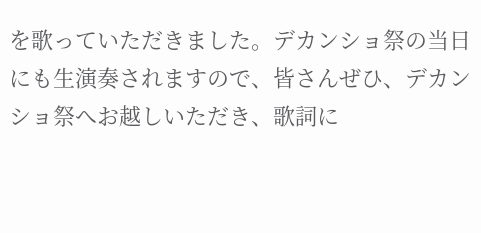を歌っていただきました。デカンショ祭の当日にも生演奏されますので、皆さんぜひ、デカンショ祭へお越しいただき、歌詞に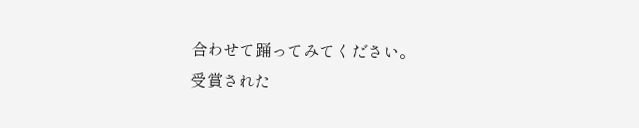合わせて踊ってみてください。
受賞された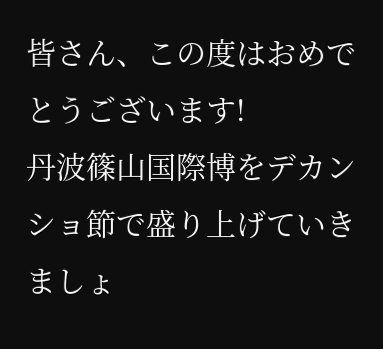皆さん、この度はおめでとうございます!
丹波篠山国際博をデカンショ節で盛り上げていきましょ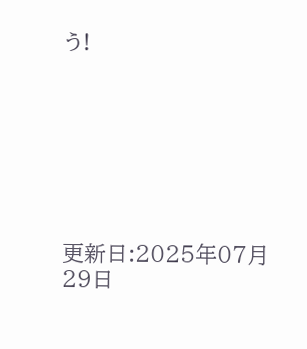う!







更新日:2025年07月29日